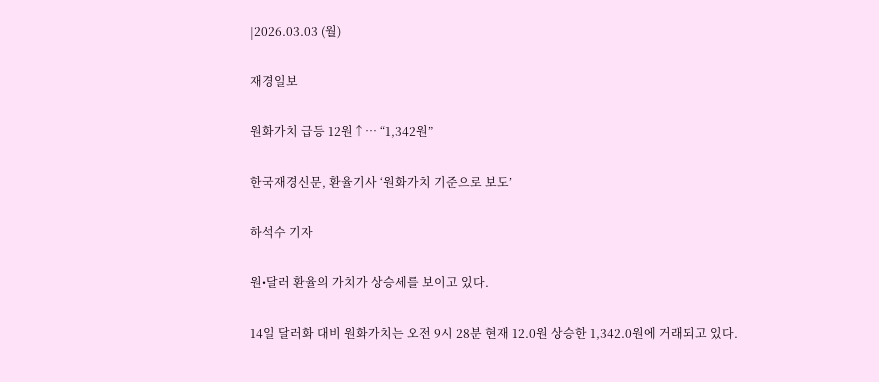|2026.03.03 (월)

재경일보

원화가치 급등 12원↑… “1,342원”

한국재경신문, 환율기사 ‘원화가치 기준으로 보도’

하석수 기자

원•달러 환율의 가치가 상승세를 보이고 있다.

14일 달러화 대비 원화가치는 오전 9시 28분 현재 12.0원 상승한 1,342.0원에 거래되고 있다.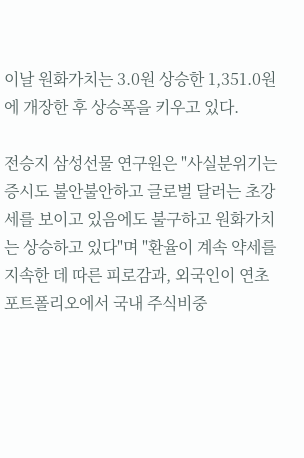이날 원화가치는 3.0원 상승한 1,351.0원에 개장한 후 상승폭을 키우고 있다.

전승지 삼성선물 연구원은 "사실분위기는 증시도 불안불안하고 글로벌 달러는 초강세를 보이고 있음에도 불구하고 원화가치는 상승하고 있다"며 "환율이 계속 약세를 지속한 데 따른 피로감과, 외국인이 연초 포트폴리오에서 국내 주식비중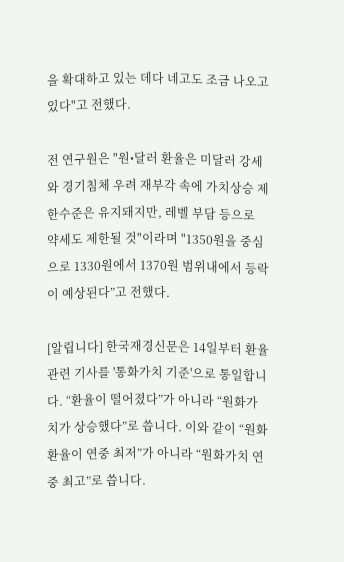을 확대하고 있는 데다 네고도 조금 나오고 있다"고 전했다.

전 연구원은 "원•달러 환율은 미달러 강세와 경기침체 우려 재부각 속에 가치상승 제한수준은 유지돼지만, 레벨 부담 등으로 약세도 제한될 것"이라며 "1350원을 중심으로 1330원에서 1370원 범위내에서 등락이 예상된다”고 전했다.

[알립니다] 한국재경신문은 14일부터 환율 관련 기사를 '통화가치 기준'으로 통일합니다. “환율이 떨어졌다”가 아니라 “원화가치가 상승했다”로 씁니다. 이와 같이 “원화 환율이 연중 최저”가 아니라 “원화가치 연중 최고”로 씁니다.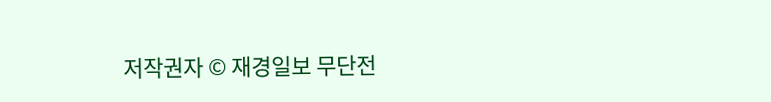저작권자 © 재경일보 무단전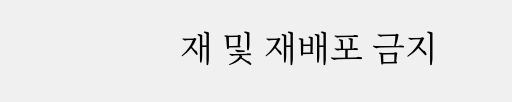재 및 재배포 금지